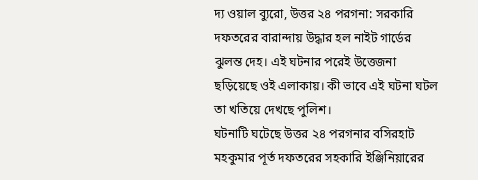দ্য ওয়াল ব্যুরো, উত্তর ২৪ পরগনা: সরকারি দফতরের বারান্দায় উদ্ধার হল নাইট গার্ডের ঝুলন্ত দেহ। এই ঘটনার পরেই উত্তেজনা ছড়িয়েছে ওই এলাকায়। কী ভাবে এই ঘটনা ঘটল তা খতিয়ে দেখছে পুলিশ।
ঘটনাটি ঘটেছে উত্তর ২৪ পরগনার বসিরহাট মহকুমার পূর্ত দফতরের সহকারি ইঞ্জিনিয়ারের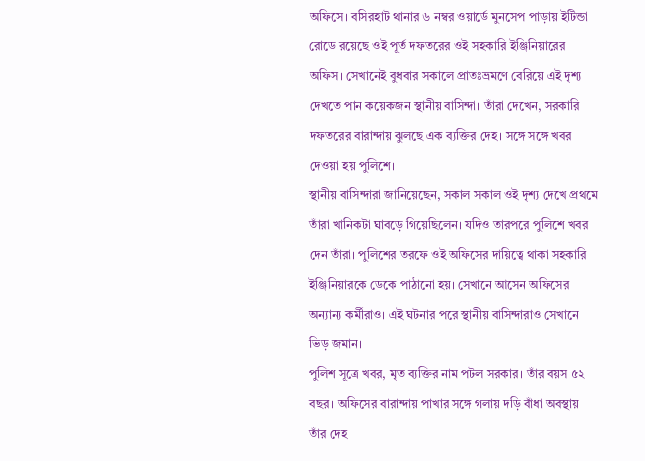অফিসে। বসিরহাট থানার ৬ নম্বর ওয়ার্ডে মুনসেপ পাড়ায় ইটিন্ডা রোডে রয়েছে ওই পূর্ত দফতরের ওই সহকারি ইঞ্জিনিয়ারের অফিস। সেখানেই বুধবার সকালে প্রাতঃভ্রমণে বেরিয়ে এই দৃশ্য দেখতে পান কয়েকজন স্থানীয় বাসিন্দা। তাঁরা দেখেন, সরকারি দফতরের বারান্দায় ঝুলছে এক ব্যক্তির দেহ। সঙ্গে সঙ্গে খবর দেওয়া হয় পুলিশে।
স্থানীয় বাসিন্দারা জানিয়েছেন, সকাল সকাল ওই দৃশ্য দেখে প্রথমে তাঁরা খানিকটা ঘাবড়ে গিয়েছিলেন। যদিও তারপরে পুলিশে খবর দেন তাঁরা। পুলিশের তরফে ওই অফিসের দায়িত্বে থাকা সহকারি ইঞ্জিনিয়ারকে ডেকে পাঠানো হয়। সেখানে আসেন অফিসের অন্যান্য কর্মীরাও। এই ঘটনার পরে স্থানীয় বাসিন্দারাও সেখানে ভিড় জমান।
পুলিশ সূত্রে খবর, মৃত ব্যক্তির নাম পটল সরকার। তাঁর বয়স ৫২ বছর। অফিসের বারান্দায় পাখার সঙ্গে গলায় দড়ি বাঁধা অবস্থায় তাঁর দেহ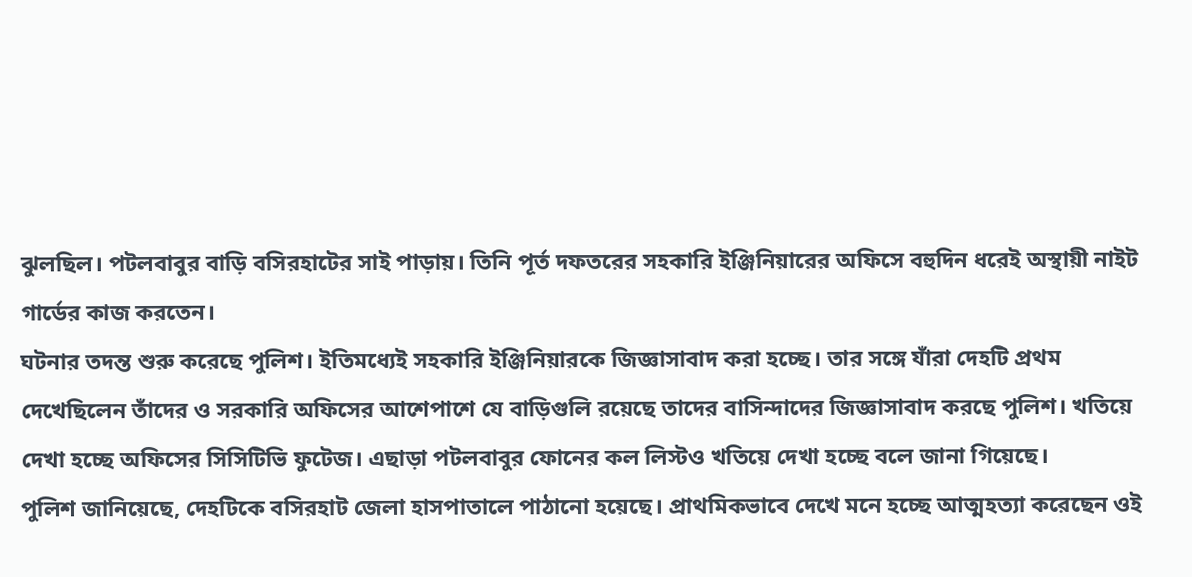ঝুলছিল। পটলবাবুর বাড়ি বসিরহাটের সাই পাড়ায়। তিনি পূর্ত দফতরের সহকারি ইঞ্জিনিয়ারের অফিসে বহুদিন ধরেই অস্থায়ী নাইট গার্ডের কাজ করতেন।
ঘটনার তদন্ত শুরু করেছে পুলিশ। ইতিমধ্যেই সহকারি ইঞ্জিনিয়ারকে জিজ্ঞাসাবাদ করা হচ্ছে। তার সঙ্গে যাঁরা দেহটি প্রথম দেখেছিলেন তাঁদের ও সরকারি অফিসের আশেপাশে যে বাড়িগুলি রয়েছে তাদের বাসিন্দাদের জিজ্ঞাসাবাদ করছে পুলিশ। খতিয়ে দেখা হচ্ছে অফিসের সিসিটিভি ফুটেজ। এছাড়া পটলবাবুর ফোনের কল লিস্টও খতিয়ে দেখা হচ্ছে বলে জানা গিয়েছে।
পুলিশ জানিয়েছে, দেহটিকে বসিরহাট জেলা হাসপাতালে পাঠানো হয়েছে। প্রাথমিকভাবে দেখে মনে হচ্ছে আত্মহত্যা করেছেন ওই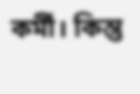কর্মী। কিন্তু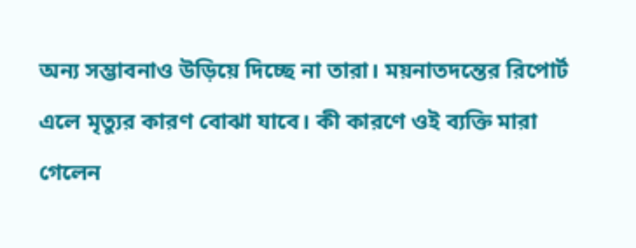অন্য সম্ভাবনাও উড়িয়ে দিচ্ছে না তারা। ময়নাতদন্তের রিপোর্ট এলে মৃত্যুর কারণ বোঝা যাবে। কী কারণে ওই ব্যক্তি মারা গেলেন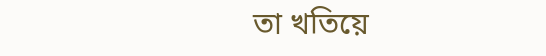তা খতিয়ে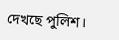দেখছে পুলিশ।